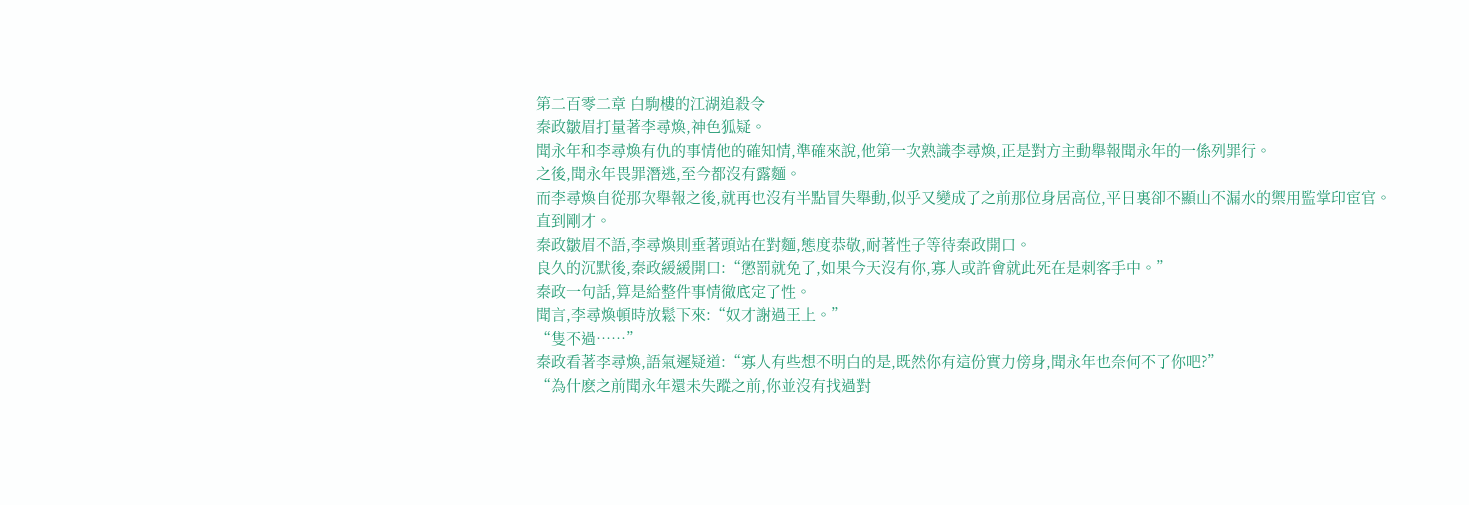第二百零二章 白駒樓的江湖追殺令
秦政皺眉打量著李尋煥,神色狐疑。
聞永年和李尋煥有仇的事情他的確知情,準確來說,他第一次熟識李尋煥,正是對方主動舉報聞永年的一係列罪行。
之後,聞永年畏罪潛逃,至今都沒有露麵。
而李尋煥自從那次舉報之後,就再也沒有半點冒失舉動,似乎又變成了之前那位身居高位,平日裏卻不顯山不漏水的禦用監掌印宦官。
直到剛才。
秦政皺眉不語,李尋煥則垂著頭站在對麵,態度恭敬,耐著性子等待秦政開口。
良久的沉默後,秦政緩緩開口:“懲罰就免了,如果今天沒有你,寡人或許會就此死在是刺客手中。”
秦政一句話,算是給整件事情徹底定了性。
聞言,李尋煥頓時放鬆下來:“奴才謝過王上。”
“隻不過……”
秦政看著李尋煥,語氣遲疑道:“寡人有些想不明白的是,既然你有這份實力傍身,聞永年也奈何不了你吧?”
“為什麽之前聞永年還未失蹤之前,你並沒有找過對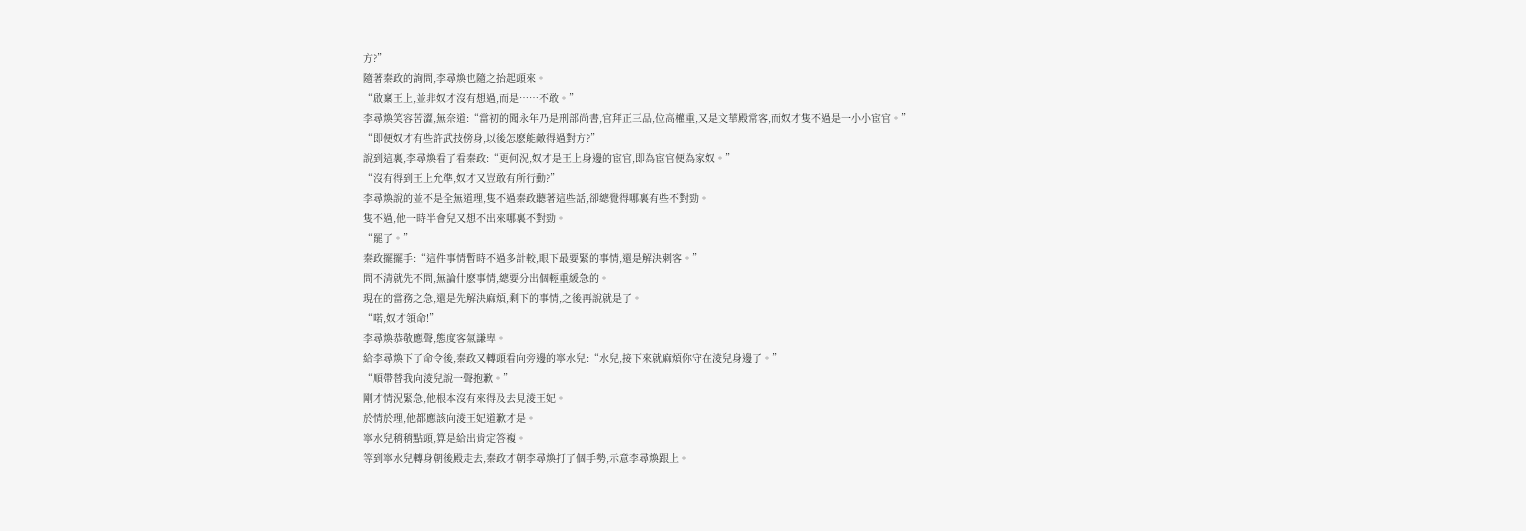方?”
隨著秦政的詢問,李尋煥也隨之抬起頭來。
“啟稟王上,並非奴才沒有想過,而是……不敢。”
李尋煥笑容苦澀,無奈道:“當初的聞永年乃是刑部尚書,官拜正三品,位高權重,又是文華殿常客,而奴才隻不過是一小小宦官。”
“即便奴才有些許武技傍身,以後怎麽能敵得過對方?”
說到這裏,李尋煥看了看秦政:“更何況,奴才是王上身邊的宦官,即為宦官便為家奴。”
“沒有得到王上允準,奴才又豈敢有所行動?”
李尋煥說的並不是全無道理,隻不過秦政聽著這些話,卻總覺得哪裏有些不對勁。
隻不過,他一時半會兒又想不出來哪裏不對勁。
“罷了。”
秦政擺擺手:“這件事情暫時不過多計較,眼下最要緊的事情,還是解決刺客。”
問不清就先不問,無論什麽事情,總要分出個輕重緩急的。
現在的當務之急,還是先解決麻煩,剩下的事情,之後再說就是了。
“喏,奴才領命!”
李尋煥恭敬應聲,態度客氣謙卑。
給李尋煥下了命令後,秦政又轉頭看向旁邊的寧水兒:“水兒,接下來就麻煩你守在淩兒身邊了。”
“順帶替我向淩兒說一聲抱歉。”
剛才情況緊急,他根本沒有來得及去見淩王妃。
於情於理,他都應該向淩王妃道歉才是。
寧水兒稍稍點頭,算是給出肯定答複。
等到寧水兒轉身朝後殿走去,秦政才朝李尋煥打了個手勢,示意李尋煥跟上。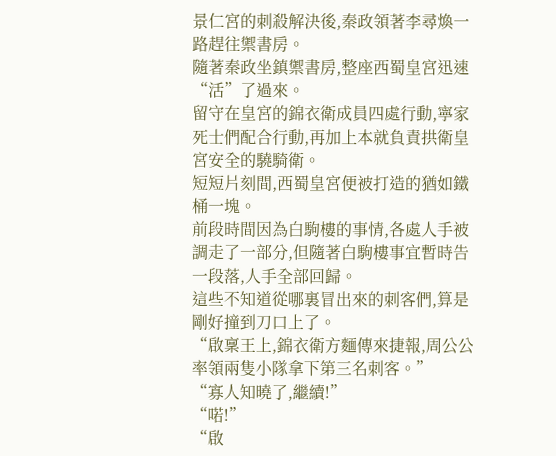景仁宮的刺殺解決後,秦政領著李尋煥一路趕往禦書房。
隨著秦政坐鎮禦書房,整座西蜀皇宮迅速“活”了過來。
留守在皇宮的錦衣衛成員四處行動,寧家死士們配合行動,再加上本就負責拱衛皇宮安全的驍騎衛。
短短片刻間,西蜀皇宮便被打造的猶如鐵桶一塊。
前段時間因為白駒樓的事情,各處人手被調走了一部分,但隨著白駒樓事宜暫時告一段落,人手全部回歸。
這些不知道從哪裏冒出來的刺客們,算是剛好撞到刀口上了。
“啟稟王上,錦衣衛方麵傳來捷報,周公公率領兩隻小隊拿下第三名刺客。”
“寡人知曉了,繼續!”
“喏!”
“啟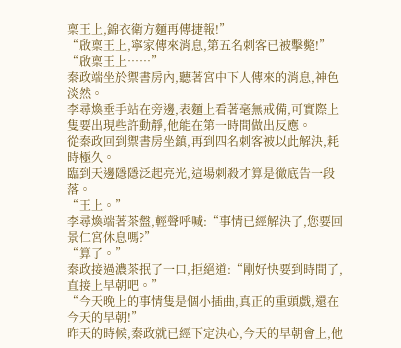稟王上,錦衣衛方麵再傳捷報!”
“啟稟王上,寧家傳來消息,第五名刺客已被擊斃!”
“啟稟王上……”
秦政端坐於禦書房內,聽著宮中下人傳來的消息,神色淡然。
李尋煥垂手站在旁邊,表麵上看著毫無戒備,可實際上隻要出現些許動靜,他能在第一時間做出反應。
從秦政回到禦書房坐鎮,再到四名刺客被以此解決,耗時極久。
臨到天邊隱隱泛起亮光,這場刺殺才算是徹底告一段落。
“王上。”
李尋煥端著茶盤,輕聲呼喊:“事情已經解決了,您要回景仁宮休息嗎?”
“算了。”
秦政接過濃茶抿了一口,拒絕道:“剛好快要到時間了,直接上早朝吧。”
“今天晚上的事情隻是個小插曲,真正的重頭戲,還在今天的早朝!”
昨天的時候,秦政就已經下定決心,今天的早朝會上,他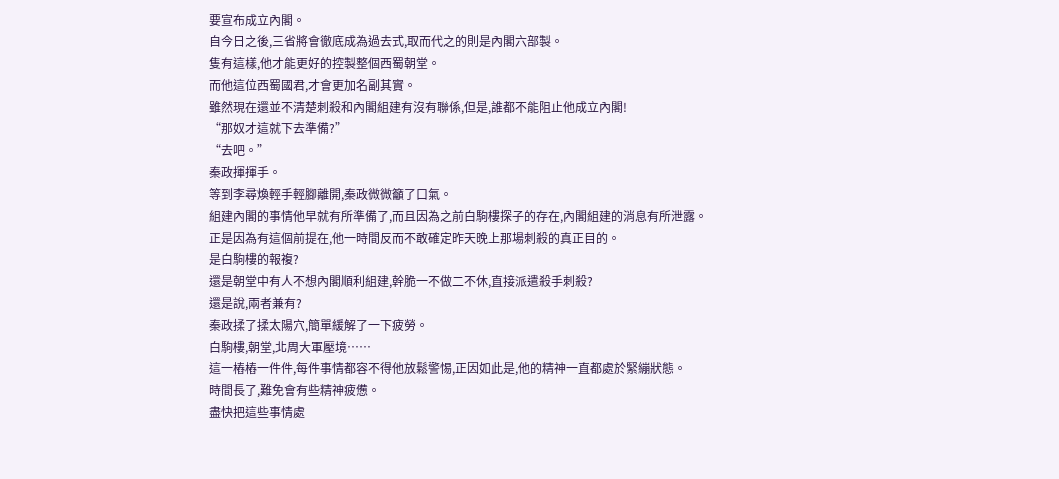要宣布成立內閣。
自今日之後,三省將會徹底成為過去式,取而代之的則是內閣六部製。
隻有這樣,他才能更好的控製整個西蜀朝堂。
而他這位西蜀國君,才會更加名副其實。
雖然現在還並不清楚刺殺和內閣組建有沒有聯係,但是,誰都不能阻止他成立內閣!
“那奴才這就下去準備?”
“去吧。”
秦政揮揮手。
等到李尋煥輕手輕腳離開,秦政微微籲了口氣。
組建內閣的事情他早就有所準備了,而且因為之前白駒樓探子的存在,內閣組建的消息有所泄露。
正是因為有這個前提在,他一時間反而不敢確定昨天晚上那場刺殺的真正目的。
是白駒樓的報複?
還是朝堂中有人不想內閣順利組建,幹脆一不做二不休,直接派遣殺手刺殺?
還是說,兩者兼有?
秦政揉了揉太陽穴,簡單緩解了一下疲勞。
白駒樓,朝堂,北周大軍壓境……
這一樁樁一件件,每件事情都容不得他放鬆警惕,正因如此是,他的精神一直都處於緊繃狀態。
時間長了,難免會有些精神疲憊。
盡快把這些事情處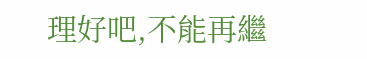理好吧,不能再繼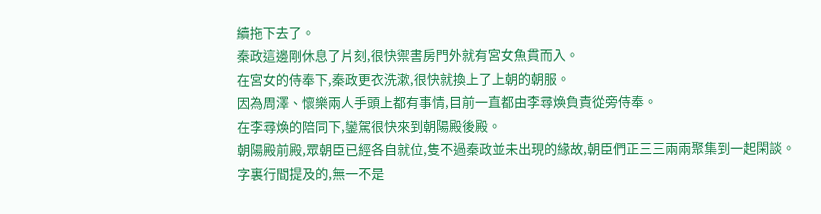續拖下去了。
秦政這邊剛休息了片刻,很快禦書房門外就有宮女魚貫而入。
在宮女的侍奉下,秦政更衣洗漱,很快就換上了上朝的朝服。
因為周澤、懷樂兩人手頭上都有事情,目前一直都由李尋煥負責從旁侍奉。
在李尋煥的陪同下,鑾駕很快來到朝陽殿後殿。
朝陽殿前殿,眾朝臣已經各自就位,隻不過秦政並未出現的緣故,朝臣們正三三兩兩聚集到一起閑談。
字裏行間提及的,無一不是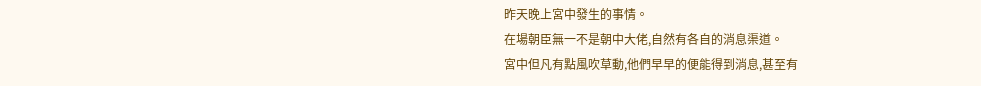昨天晚上宮中發生的事情。
在場朝臣無一不是朝中大佬,自然有各自的消息渠道。
宮中但凡有點風吹草動,他們早早的便能得到消息,甚至有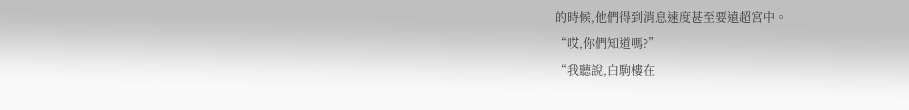的時候,他們得到消息速度甚至要遠超宮中。
“哎,你們知道嗎?”
“我聽說,白駒樓在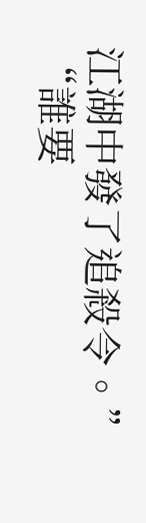江湖中發了追殺令。”
“誰要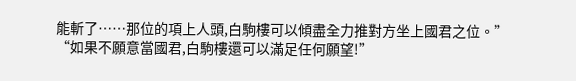能斬了……那位的項上人頭,白駒樓可以傾盡全力推對方坐上國君之位。”
“如果不願意當國君,白駒樓還可以滿足任何願望!”